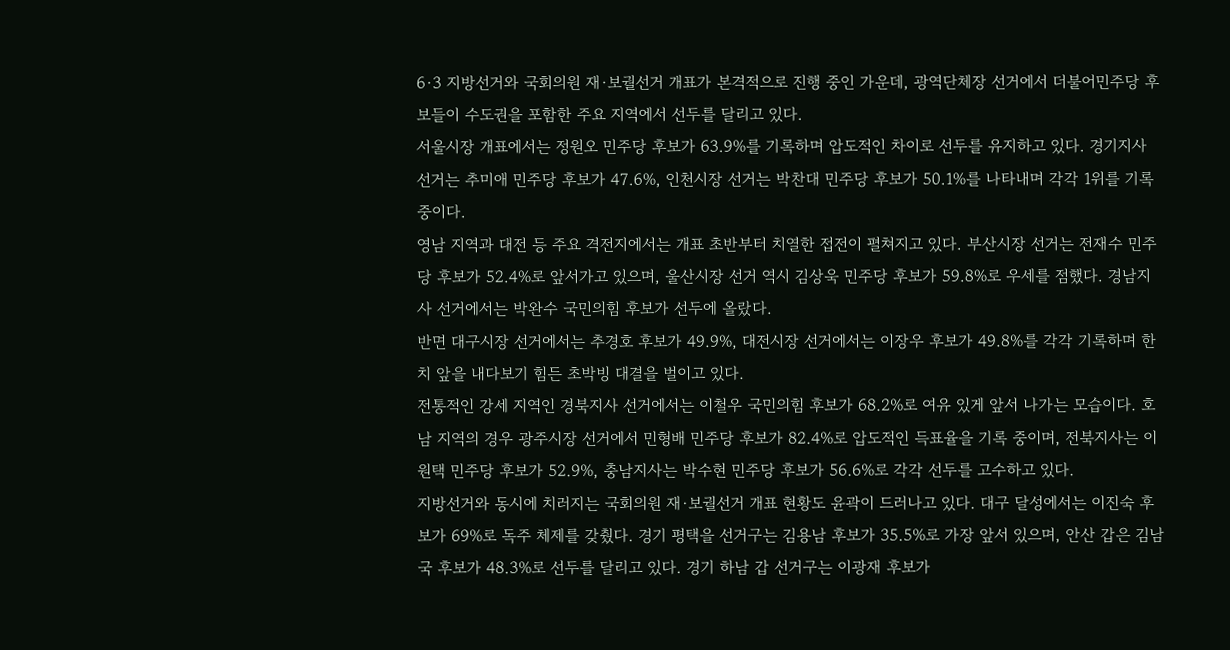6·3 지방선거와 국회의원 재·보궐선거 개표가 본격적으로 진행 중인 가운데, 광역단체장 선거에서 더불어민주당 후보들이 수도권을 포함한 주요 지역에서 선두를 달리고 있다.
서울시장 개표에서는 정원오 민주당 후보가 63.9%를 기록하며 압도적인 차이로 선두를 유지하고 있다. 경기지사 선거는 추미애 민주당 후보가 47.6%, 인천시장 선거는 박찬대 민주당 후보가 50.1%를 나타내며 각각 1위를 기록 중이다.
영남 지역과 대전 등 주요 격전지에서는 개표 초반부터 치열한 접전이 펼쳐지고 있다. 부산시장 선거는 전재수 민주당 후보가 52.4%로 앞서가고 있으며, 울산시장 선거 역시 김상욱 민주당 후보가 59.8%로 우세를 점했다. 경남지사 선거에서는 박완수 국민의힘 후보가 선두에 올랐다.
반면 대구시장 선거에서는 추경호 후보가 49.9%, 대전시장 선거에서는 이장우 후보가 49.8%를 각각 기록하며 한 치 앞을 내다보기 힘든 초박빙 대결을 벌이고 있다.
전통적인 강세 지역인 경북지사 선거에서는 이철우 국민의힘 후보가 68.2%로 여유 있게 앞서 나가는 모습이다. 호남 지역의 경우 광주시장 선거에서 민형배 민주당 후보가 82.4%로 압도적인 득표율을 기록 중이며, 전북지사는 이원택 민주당 후보가 52.9%, 충남지사는 박수현 민주당 후보가 56.6%로 각각 선두를 고수하고 있다.
지방선거와 동시에 치러지는 국회의원 재·보궐선거 개표 현황도 윤곽이 드러나고 있다. 대구 달성에서는 이진숙 후보가 69%로 독주 체제를 갖췄다. 경기 평택을 선거구는 김용남 후보가 35.5%로 가장 앞서 있으며, 안산 갑은 김남국 후보가 48.3%로 선두를 달리고 있다. 경기 하남 갑 선거구는 이광재 후보가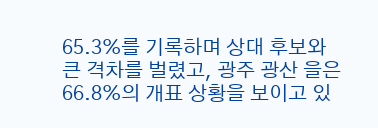65.3%를 기록하며 상대 후보와 큰 격차를 벌렸고, 광주 광산 을은 66.8%의 개표 상황을 보이고 있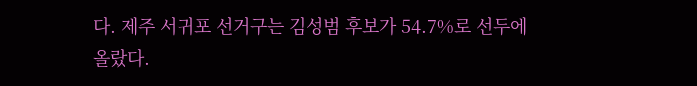다. 제주 서귀포 선거구는 김성범 후보가 54.7%로 선두에 올랐다.